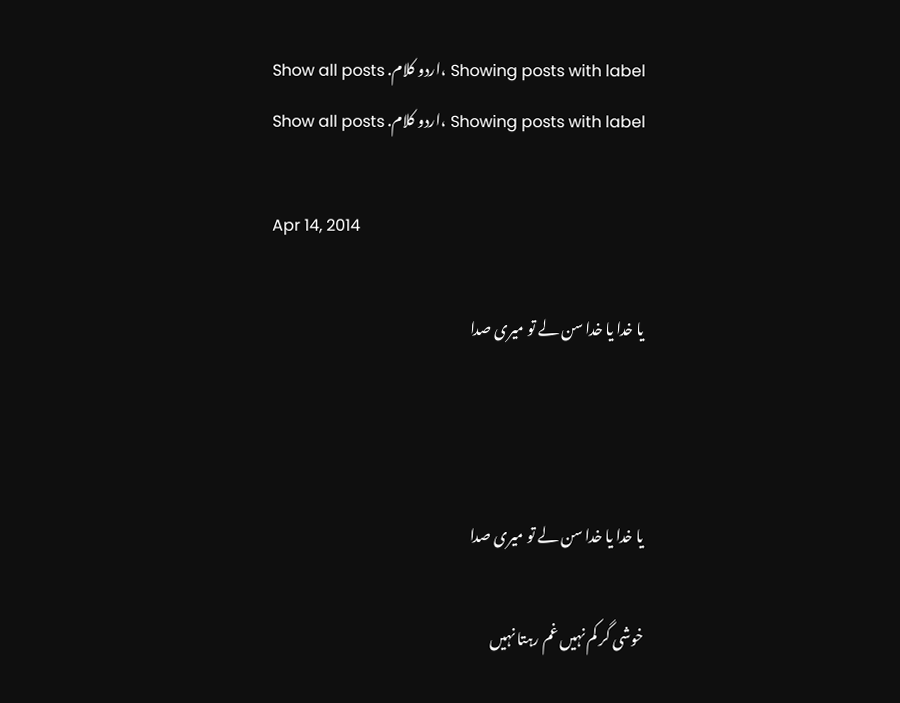Showing posts with label ،اردو کلام. Show all posts
Showing posts with label ،اردو کلام. Show all posts

Apr 14, 2014

یا خدا یا خدا سن لے تو میری صدا



یا خدا یا خدا سن لے تو میری صدا

خوشی گر کم نہیں غم رہتا نہیں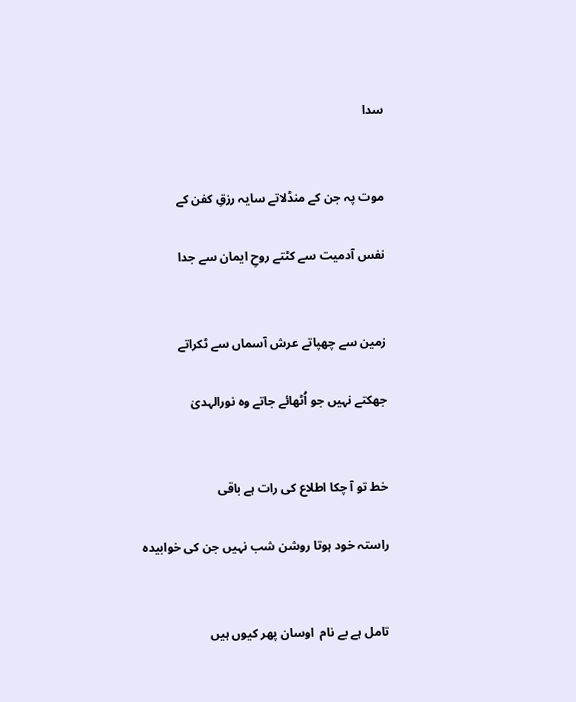سدا


موت پہ جن کے منڈلاتے سایہ رزقِ کفن کے

نفس آدمیت سے کٹتے روحِ ایمان سے جدا


زمین سے چھپاتے عرش آسماں سے ٹکراتے

جھکتے نہیں جو اُٹھائے جاتے وہ نورالہدیٰ


خط تو آ چکا اطلاع کی رات ہے باقی

راستہ خود ہوتا روشن شب نہیں جن کی خوابیدہ


تامل ہے بے نام  اوسان پھر کیوں ہیں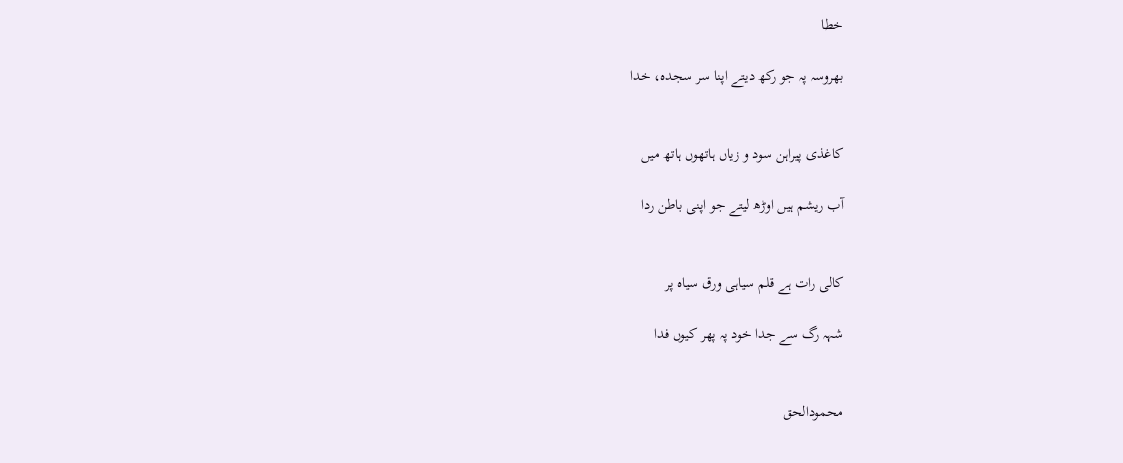خطا

بھروسہ پہ جو رکھ دیتے اپنا سر سجدہ، خدا


کاغذی پیراہن سود و زیاں ہاتھوں ہاتھ میں

آب ریشم ہیں اوڑھ لیتے جو اپنی باطن ردا


کالی رات ہے قلم سیاہی ورق سیاہ پر

شہہ رگ سے جدا خود پہ پھر کیوں فدا


محمودالحق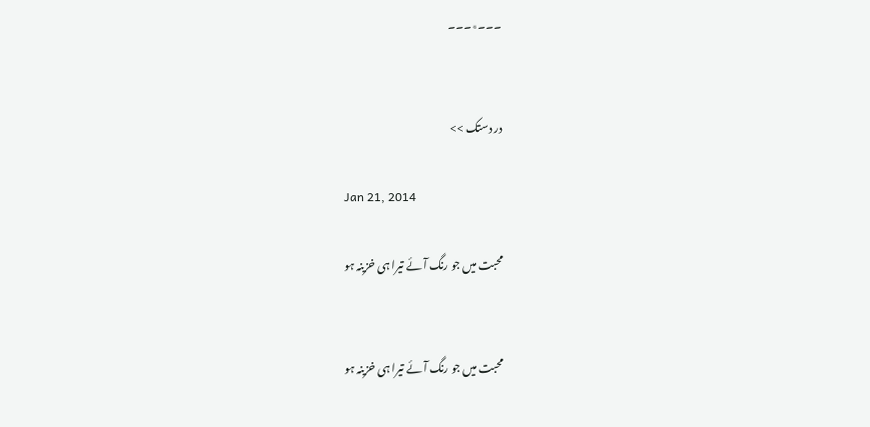۔۔۔٭۔۔۔


در دستک >>

Jan 21, 2014

محبت میں جو رنگ آئے تیرا ہی خزینہ ہو


محبت میں جو رنگ آئے تیرا ہی خزینہ ہو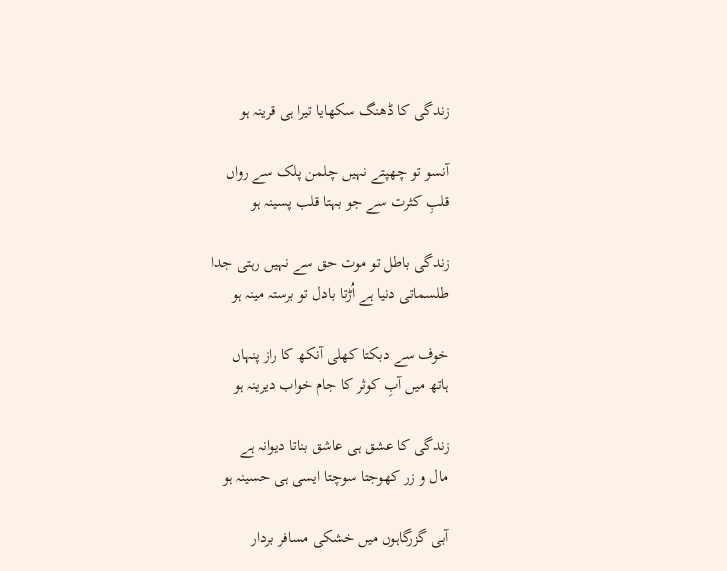زندگی کا ڈھنگ سکھایا تیرا ہی قرینہ ہو

آنسو تو چھپتے نہیں چلمن پلک سے رواں
قلبِ کثرت سے جو بہتا قلب پسینہ ہو

زندگی باطل تو موت حق سے نہیں رہتی جدا
طلسماتی دنیا ہے اُڑتا بادل تو برستہ مینہ ہو

خوف سے دبکتا کھلی آنکھ کا راز پنہاں
ہاتھ میں آبِ کوثر کا جام خواب دیرینہ ہو

زندگی کا عشق ہی عاشق بناتا دیوانہ ہے
مال و زر کھوجتا سوچتا ایسی ہی حسینہ ہو

آبی گزرگاہوں میں خشکی مسافر بردار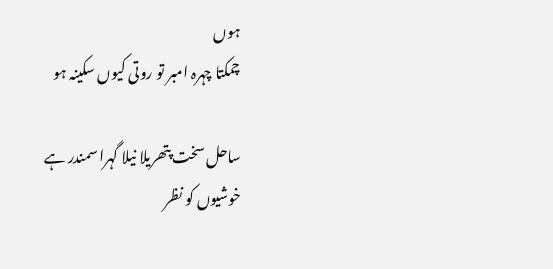ہوں
چمکتا چہرہ امبر تو روتی کیوں سکینہ ہو

ساحل سخت پتھریلا نیلا گہرا سمندر ہے
خوشیوں کو نظر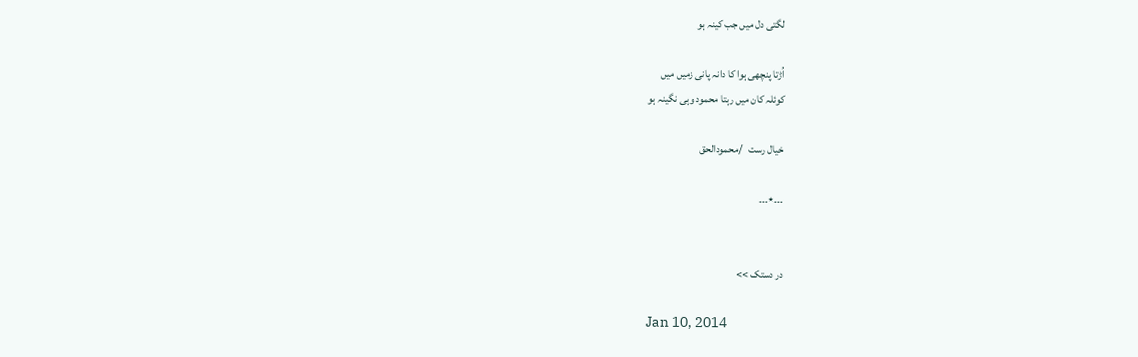لگتی دل میں جب کینہ ہو

اُڑتا پنچھی ہوا کا دانہ پانی زمیں میں
کوئلہ کان میں رہتا محمود وہی نگینہ ہو

خیال رست   /محمودالحق

۔۔۔٭۔۔۔


در دستک >>

Jan 10, 2014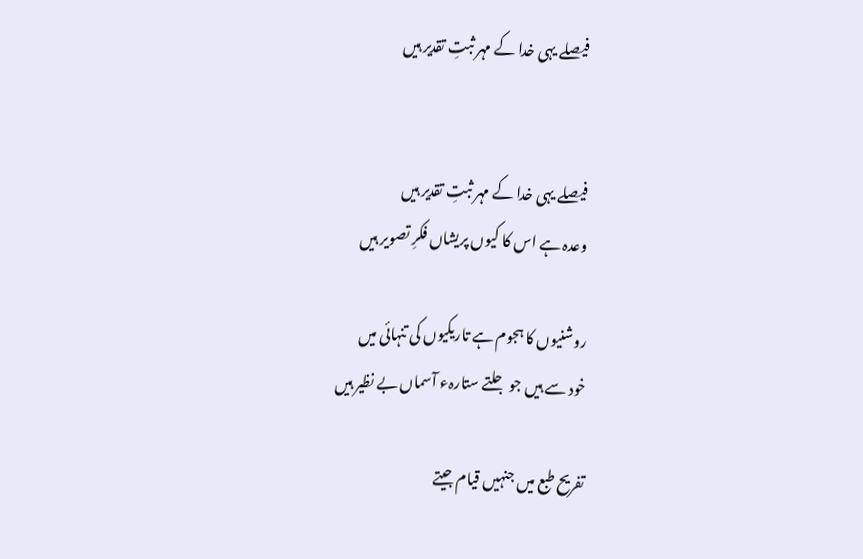فیصلے یہی خدا کے مہر ثبتِ تقدیر ہیں


فیصلے یہی خدا کے مہر ثبتِ تقدیر ہیں
وعدہ ہے اس کا کیوں پریشاں فکرِ تصویر ہیں

روشنیوں کا ہجوم ہے تاریکیوں کی تنہائی میں
خود سے ہیں جو جلتے ستارہء آسماں بے نظیر ہیں

تفریح طبع میں جنہیں قیام جیتے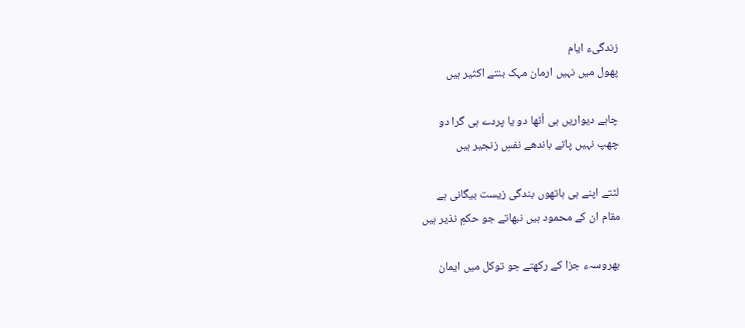زندگیء ایام
پھول میں نہیں ارمان مہک بنتے اکثیر ہیں

چاہے دیواریں ہی اُٹھا دو یا پردے ہی گرا دو
چھپ نہیں پاتے باندھے نفسِ زنجیر ہیں

لٹتے اپنے ہی ہاتھوں بندگی زیست بیگانی ہے
مقام ان کے محمود ہیں نبھاتے جو حکمِ نذیر ہیں

بھروسہء جزا کے رکھتے جو توکل میں ایمان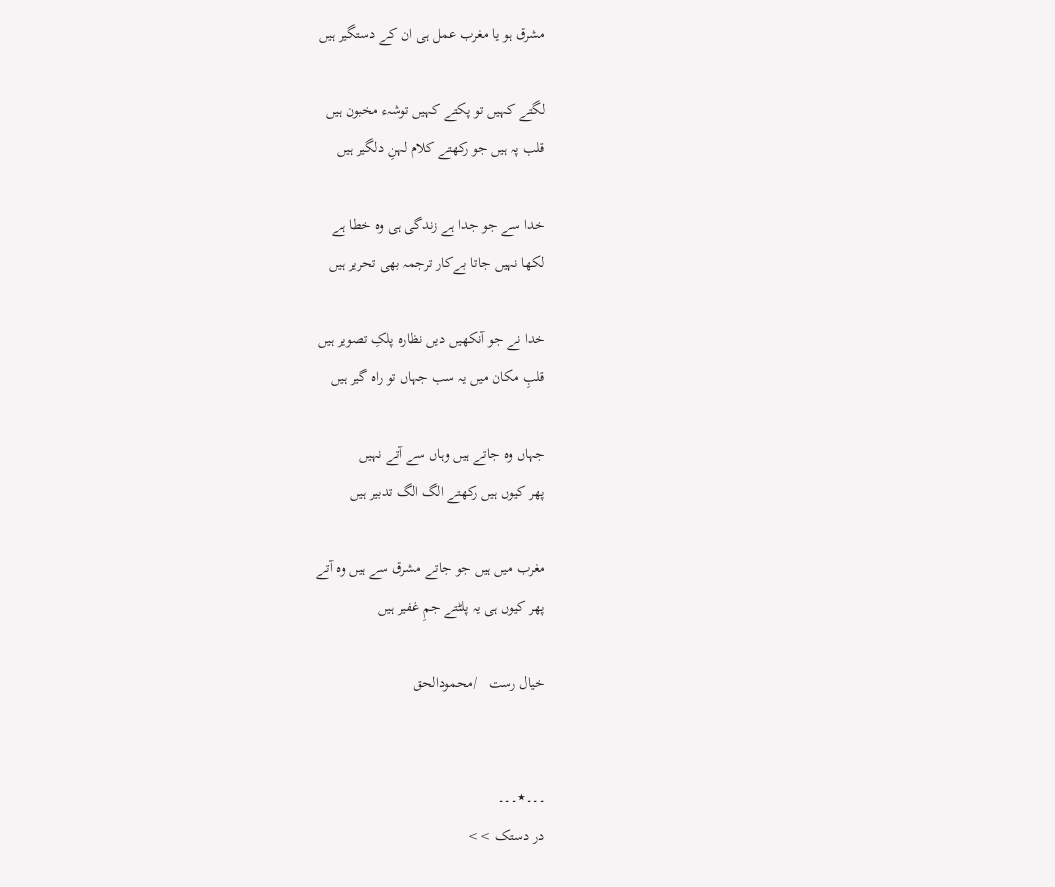مشرق ہو یا مغرب عمل ہی ان کے دستگیر ہیں

لگتے کہیں تو پکتے کہیں توشہء مخبون ہیں
قلب پہ ہیں جو رکھتے کلام لہنِ دلگیر ہیں

خدا سے جو جدا ہے زندگی ہی وہ خطا ہے
لکھا نہیں جاتا بےکار ترجمہ بھی تحریر ہیں

خدا نے جو آنکھیں دیں نظارہ پلکِ تصویر ہیں
قلبِ مکان میں یہ سب جہاں تو راہ گیر ہیں

جہاں وہ جاتے ہیں وہاں سے آتے نہیں
پھر کیوں ہیں رکھتے الگ الگ تدبیر ہیں

مغرب میں ہیں جو جاتے مشرق سے ہیں وہ آتے
پھر کیوں ہی یہ پلٹتے جمِ غفیر ہیں

خیال رست   /محمودالحق


۔۔۔٭۔۔۔
در دستک >>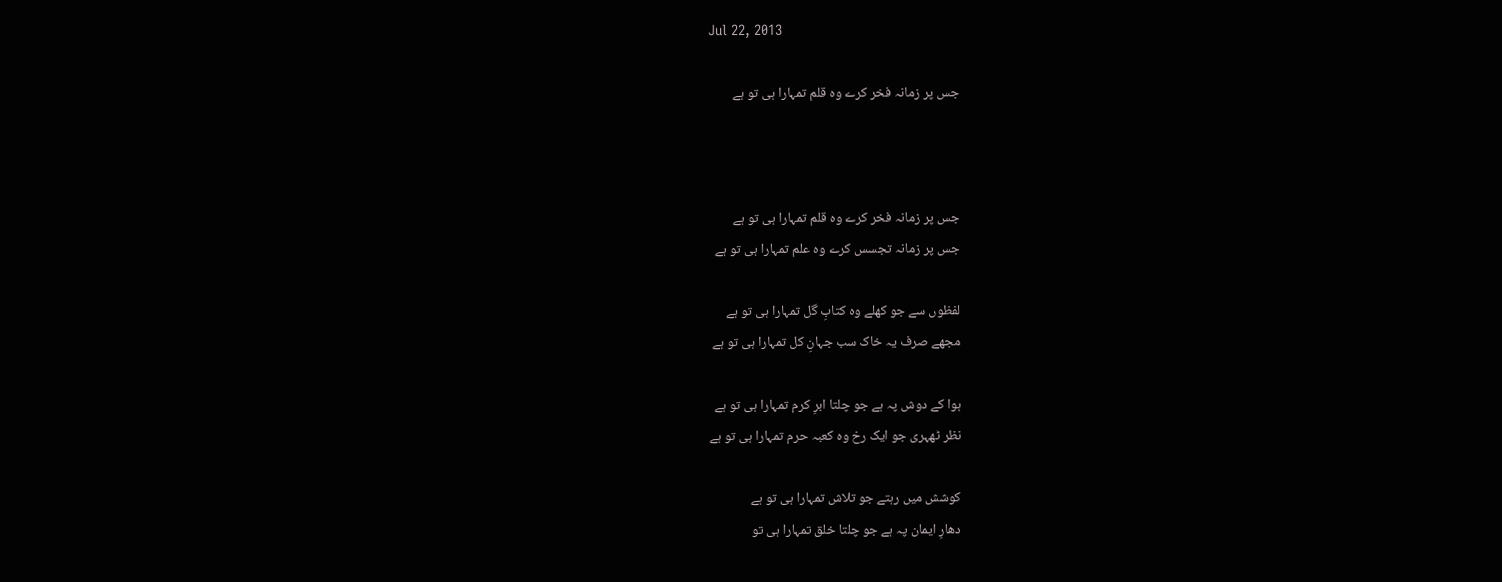Jul 22, 2013

جس پر زمانہ فخر کرے وہ قلم تمہارا ہی تو ہے



جس پر زمانہ فخر کرے وہ قلم تمہارا ہی تو ہے
جس پر زمانہ تجسس کرے وہ علم تمہارا ہی تو ہے

لفظوں سے جو کھلے وہ کتابِ گل تمہارا ہی تو ہے
مجھے صرف یہ خاک سب جہانِ کل تمہارا ہی تو ہے

ہوا کے دوش پہ ہے جو چلتا ابرِ کرم تمہارا ہی تو ہے
نظر ٹھہری جو ایک رخ وہ کعبہ حرم تمہارا ہی تو ہے

کوشش میں رہتے جو تلاش تمہارا ہی تو ہے
دھارِ ایمان پہ ہے جو چلتا خلق تمہارا ہی تو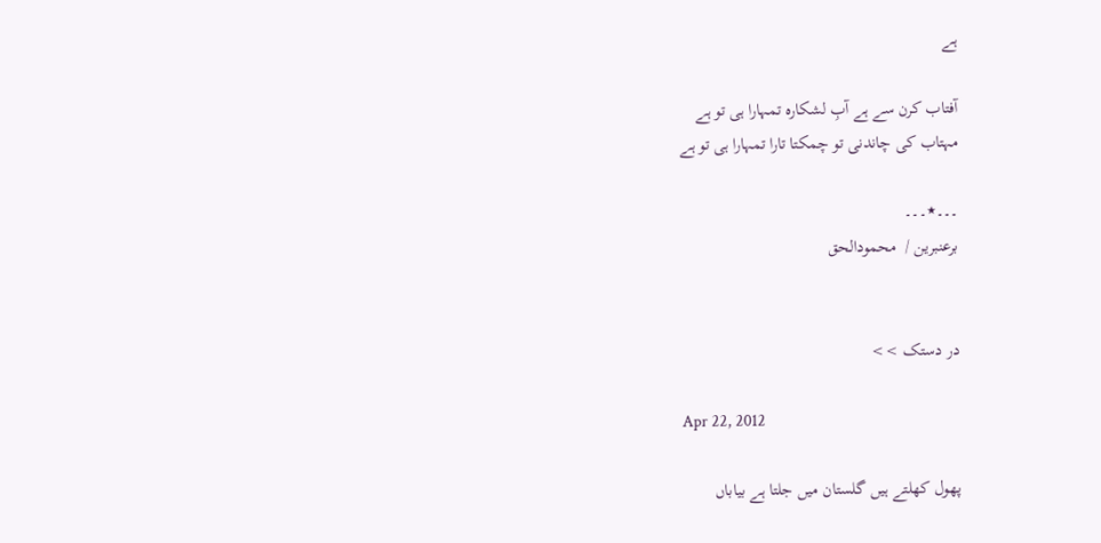ہے

آفتاب کرن سے ہے آبِ لشکارہ تمہارا ہی تو ہے
مہتاب کی چاندنی تو چمکتا تارا تمہارا ہی تو ہے

۔۔۔٭۔۔۔
برعنبرین /  محمودالحق


در دستک >>

Apr 22, 2012

پھول کھلتے ہیں گلستان میں جلتا ہے بیاباں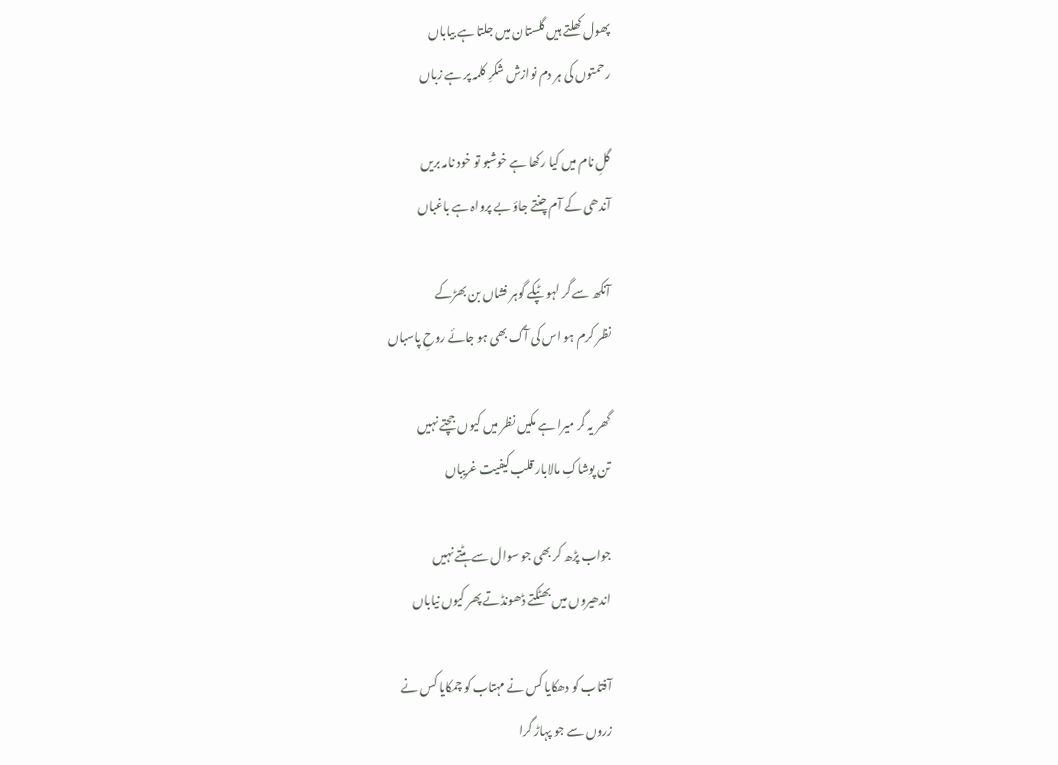پھول کھلتے ہیں گلستان میں جلتا ہے بیاباں
رحمتوں کی ہر دم نوازش شکرِ کلمہ پر ہے زباں

گلِ نام میں کیا رکھا ہے خوشبو تو خود نامہ بریں
آندھی کے آم چنتے جاؤ بے پرواہ ہے باغباں

آنکھ سے گر لہو ٹپکے گوہر فشاں بن بھڑکے
نظر کرم ہو اس کی آگ بھی ہو جائے روحِ پاسباں

گھر یہ گر میرا ہے مکیں نظر میں کیوں جچتے نہیں
تن پوشاکِ مالابار قلب کیفیت غریباں

جواب پڑھ کر بھی جو سوال سے ہٹتے نہیں
اندھیروں میں بھٹکتے ڈھونڈتے پھر کیوں نیاباں

آفتاب کو دھکایا کس نے مہتاب کو چمکایا کس نے
زروں سے جو پہاڑ گرا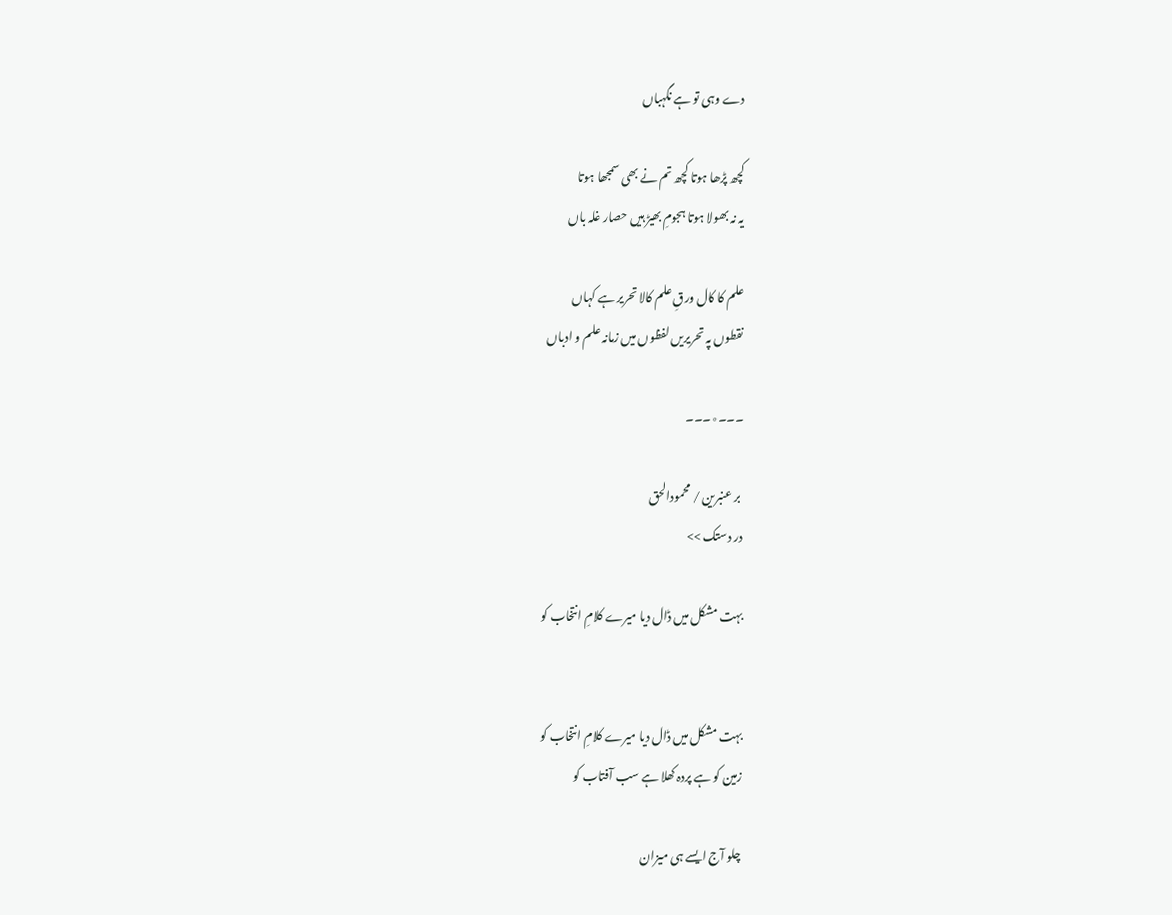دے وہی تو ہے نگہباں

کچھ پڑھا ہوتا کچھ تم نے بھی سمجھا ہوتا
یہ نہ بھولا ہوتا ہجومِ بھیڑ ہیں حصار غلہ باں

علم کا کال ورقِ علم کالا تحریر ہے کہاں
نقطوں پہ تحریریں لفظوں میں زمانہ علم و ادباں

۔۔۔٭۔۔۔

 بر عنبرین / محمودالحق
در دستک >>

بہت مشکل میں ڈال دیا میرے کلامِ انتخاب کو


بہت مشکل میں ڈال دیا میرے کلامِ انتخاب کو
زمین کو ہے پردہ کھلا ہے سب آفتاب کو

چلو آج ایسے ہی میزان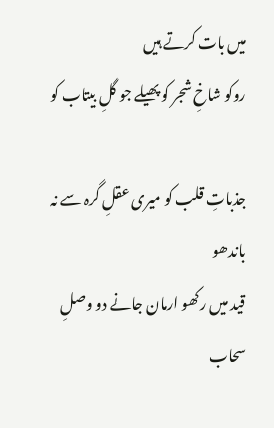میں بات کرتے ہیں
روکو شاخِ شجر کو پھیلے جو گلِ بیتاب کو

جذباتِ قلب کو میری عقلِ گرہ سے نہ باندھو
قید میں رکھو ارمان جانے دو وصلِ سحاب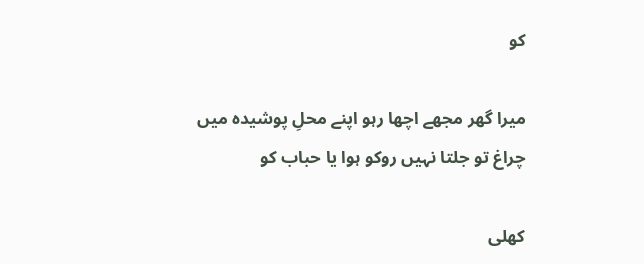کو

میرا گھر مجھے اچھا رہو اپنے محلِ پوشیدہ میں
چراغ تو جلتا نہیں روکو ہوا یا حباب کو

کھلی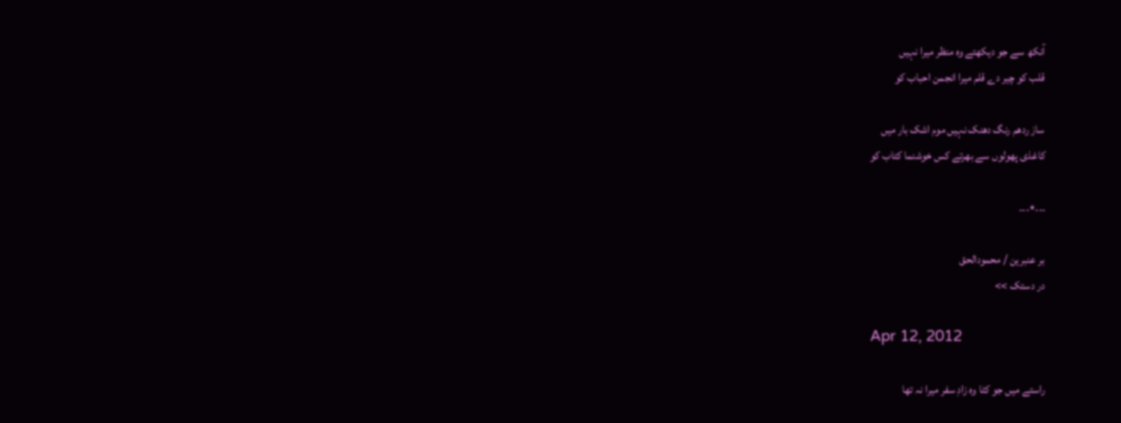آنکھ سے جو دیکھتے وہ منظر میرا نہیں
قلب کو چیر دے قلم میرا انجمن احباب کو

ساز ردھم رنگ دھنک نہیں موم اشک بار میں
کاغذی پھولوں سے بھرتے کس خوشنما کتاب کو

۔۔۔٭۔۔۔

بر عنبرین / محمودالحق
در دستک >>

Apr 12, 2012

راستے میں جو کٹا وہ زادِ سفر میرا نہ تھا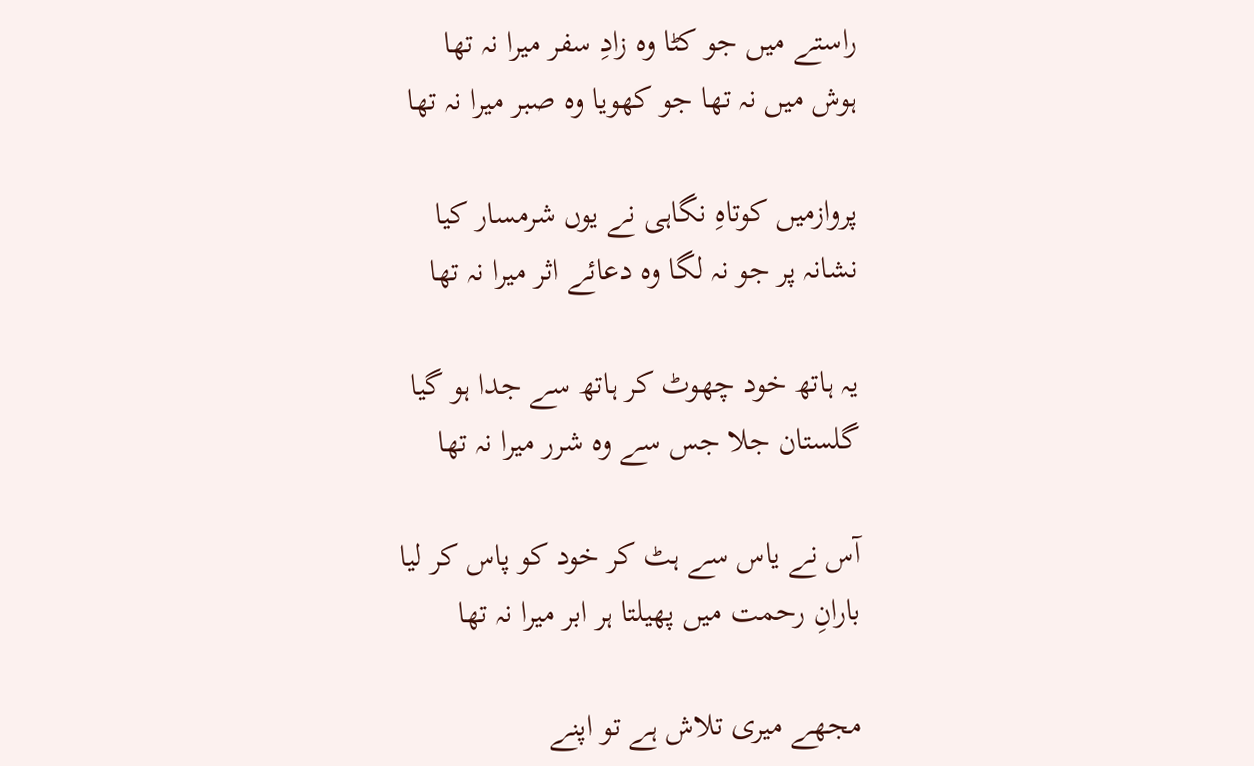راستے میں جو کٹا وہ زادِ سفر میرا نہ تھا
ہوش میں نہ تھا جو کھویا وہ صبر میرا نہ تھا

پروازمیں کوتاہِ نگاہی نے یوں شرمسار کیا
نشانہ پر جو نہ لگا وہ دعائے اثر میرا نہ تھا

یہ ہاتھ خود چھوٹ کر ہاتھ سے جدا ہو گیا
گلستان جلا جس سے وہ شرر میرا نہ تھا

آس نے یاس سے ہٹ کر خود کو پاس کر لیا
بارانِ رحمت میں پھیلتا ہر ابر میرا نہ تھا

مجھے میری تلاش ہے تو اپنے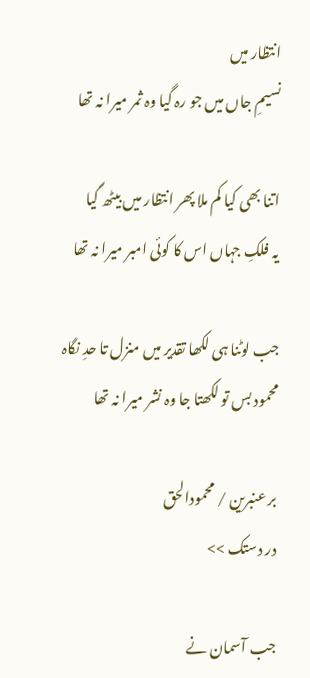انتظار میں
نسیمِ جاں میں جو رہ گیا وہ ثمر میرا نہ تھا

اتنا بھی کیا کم ملا پھر انتظار میں بیٹھ گیا
یہ فلکِ جہاں اس کا کوئی امبر میرا نہ تھا

جب لوٹنا ہی لکھا تقدیر میں منزل تا حدِ نگاہ
محمود بس تو لکھتا جا وہ نشر میرا نہ تھا

بر عنبرین / محمودالحق
در دستک >>

جب آسمان نے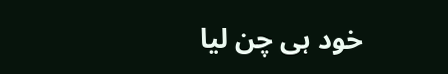خود ہی چن لیا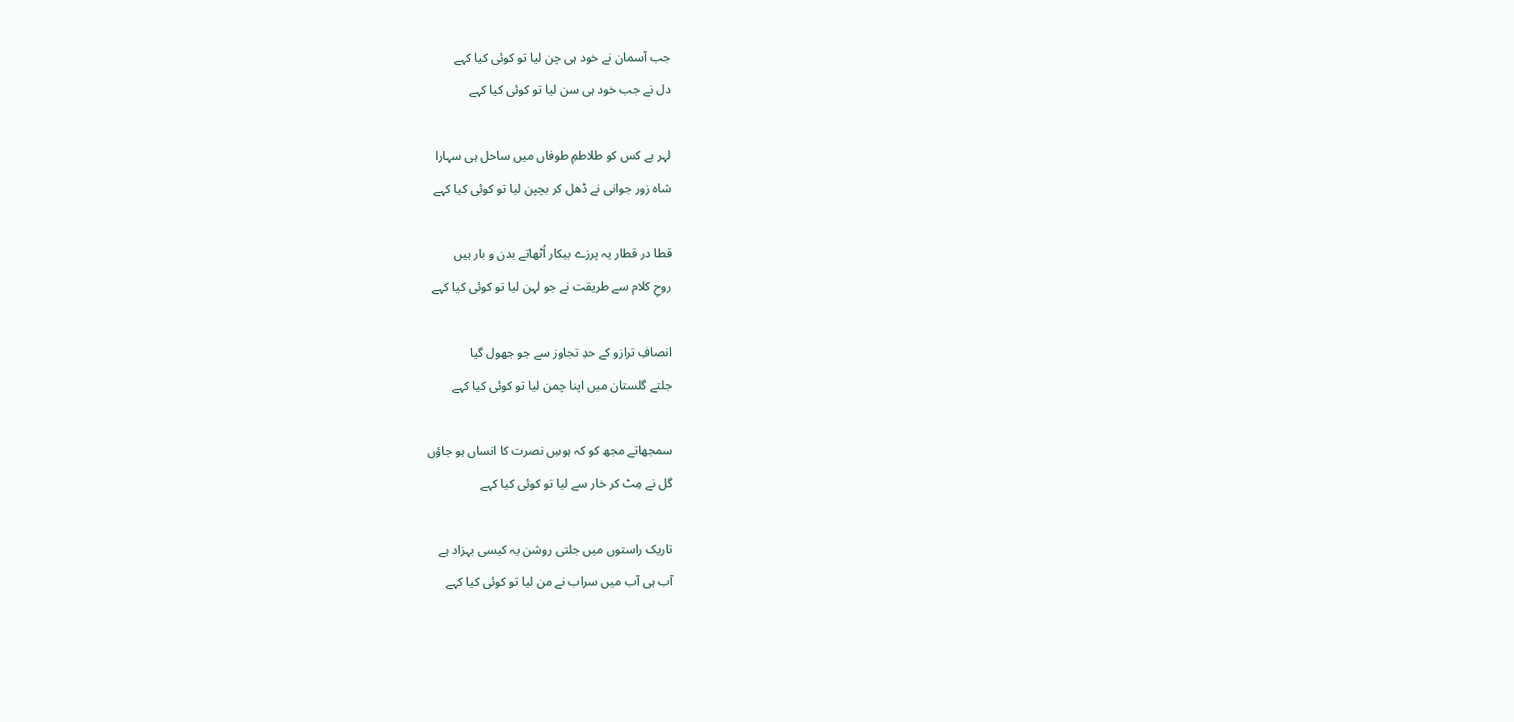جب آسمان نے خود ہی چن لیا تو کوئی کیا کہے
دل نے جب خود ہی سن لیا تو کوئی کیا کہے

لہر بے کس کو طلاطمِ طوفاں میں ساحل ہی سہارا
شاہ زور جوانی نے ڈھل کر بچپن لیا تو کوئی کیا کہے

قطا در قطار یہ پرزے بیکار اُٹھاتے بدن و بار ہیں
روحِ کلام سے طریقت نے جو لہن لیا تو کوئی کیا کہے

انصافِ ترازو کے حدِ تجاوز سے جو جھول گیا
جلتے گلستان میں اپنا چمن لیا تو کوئی کیا کہے

سمجھاتے مجھ کو کہ ہوسِ نصرت کا انساں ہو جاؤں
گل نے مِٹ کر خار سے لیا تو کوئی کیا کہے

تاریک راستوں میں جلتی روشن یہ کیسی بہزاد ہے
آب ہی آب میں سراب نے من لیا تو کوئی کیا کہے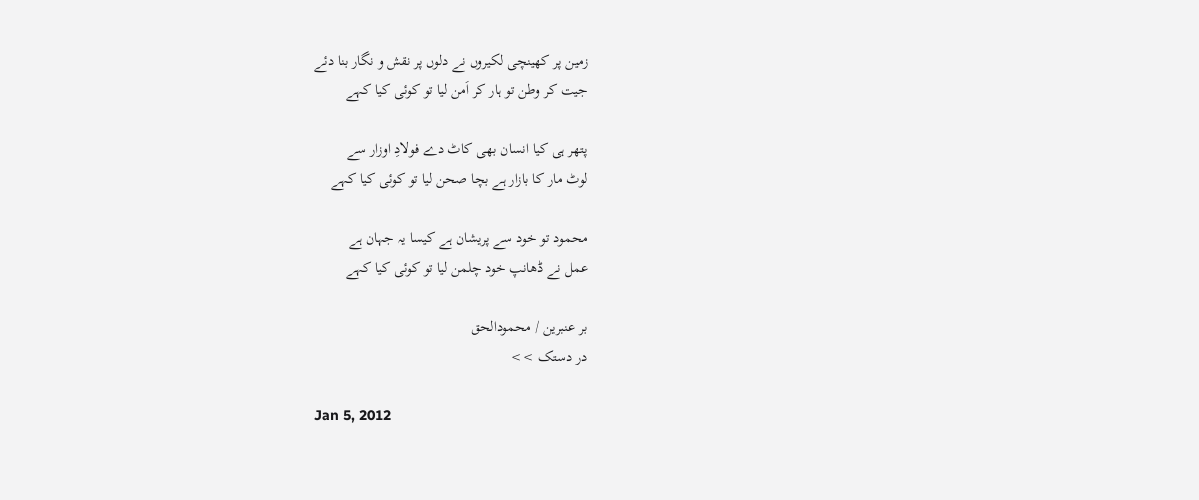زمین پر کھینچی لکیروں نے دلوں پر نقش و نگار بنا دئے
جیت کر وطن تو ہار کر اَمن لیا تو کوئی کیا کہے

پتھر ہی کیا انسان بھی کاٹ دے فولادِ اوزار سے
لوٹ مار کا بازار ہے بچا صحن لیا تو کوئی کیا کہے

محمود تو خود سے پریشان ہے کیسا یہ جہان ہے
عمل نے ڈھانپ خود چلمن لیا تو کوئی کیا کہے

بر عنبرین / محمودالحق
در دستک >>

Jan 5, 2012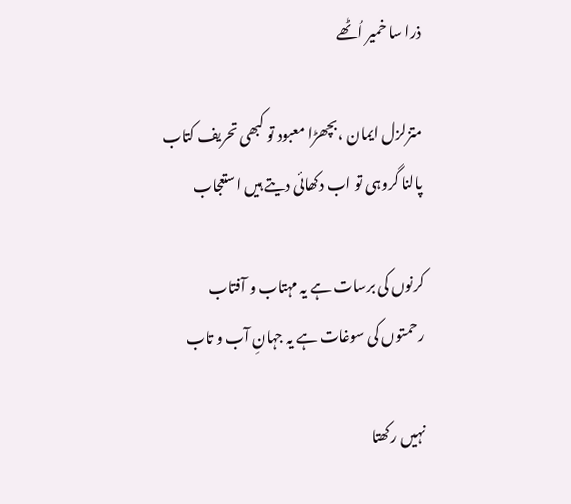ذرا سا خمیر اُٹھے

متزلزل ایمان ،بچھڑا معبود تو کبھی تحریف کتاب
پالنا گروہی تو اب دکھائی دیتے ہیں استعجاب

کرنوں کی برسات ہے یہ مہتاب و آفتاب
رحمتوں کی سوغات ہے یہ جہانِ آب و تاب

نہیں رکھتا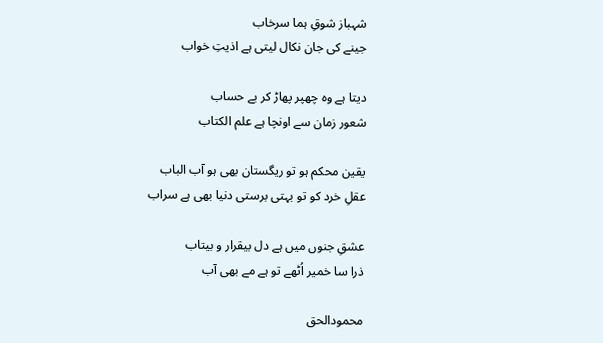شہباز شوقِ ہما سرخاب
جینے کی جان نکال لیتی ہے اذیتِ خواب

دیتا ہے وہ چھپر پھاڑ کر بے حساب
شعور زمان سے اونچا ہے علم الکتاب

یقین محکم ہو تو ریگستان بھی ہو آب الباب
عقلِ خرد کو تو بہتی برستی دنیا بھی ہے سراب

عشقِ جنوں میں ہے دل بیقرار و بیتاب
ذرا سا خمیر اُٹھے تو ہے مے بھی آب

محمودالحق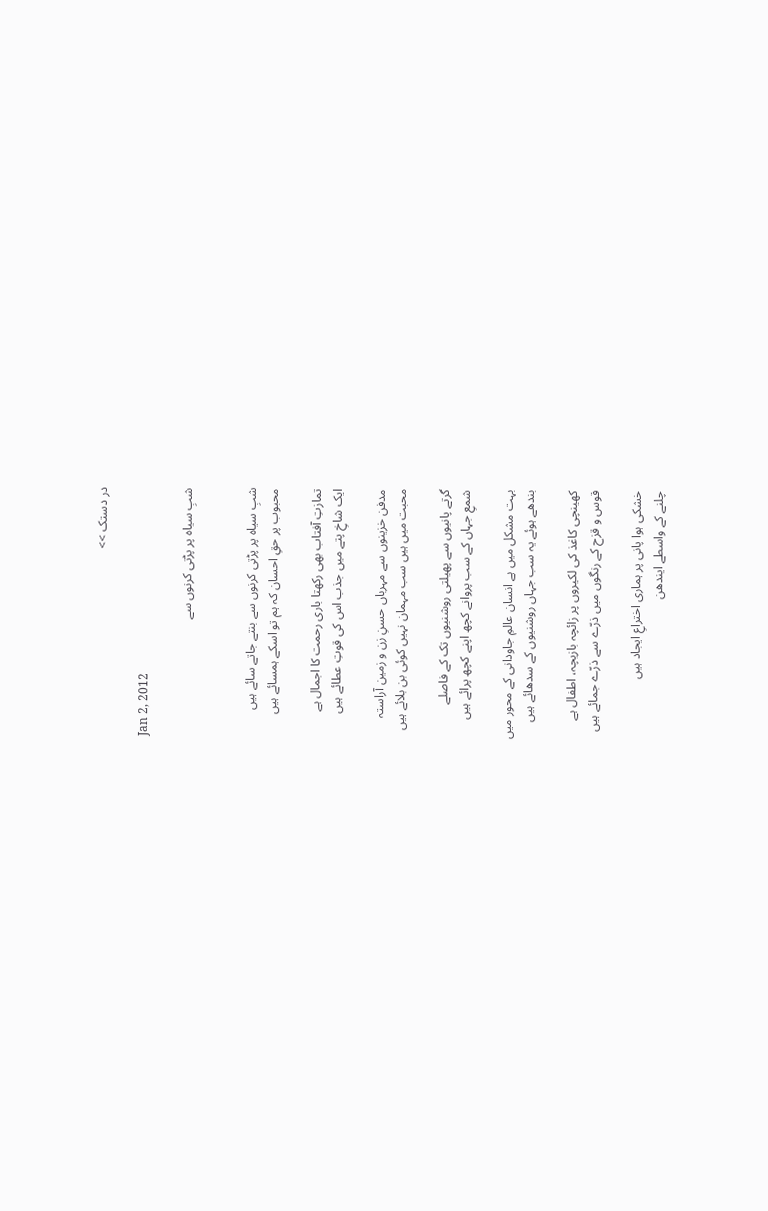در دستک >>

Jan 2, 2012

شبِ سیاہ پر پڑتی کرنوں سے


شبِ سیاہ پر پڑتی کرنوں سے بنتے جاتے سائے ہیں
محبوب پر حقِ احسان کہ ہم تو اسکے ہمسائے ہیں

تمازتِ آفتاب بھی رکھتا باری رحمت کا اجمال ہے
ایک شاخِ پتے میں جذب اس کی قوتِ عطائے ہیں

مدفن خزینوں سے مہرباں حسنِ زن و زمین آراستہ
محبت میں ہیں سب مہمان نہیں کوئی بن بلائے ہیں

گرتے پانیوں سے پھیلتی روشنیوں تک کے فاصلے
شمعِ جہاں کے سب پروانے کچھ اپنے کچھ پرائے ہیں

بہت مشکل میں ہے انسان عالمِ جاودانی کے محور میں
بندھے ہوئے یہ سب جہاں روشنیوں کے سدھائے ہیں

کھینچی کاغذ کی لکیروں پر زائچہ بازیچہ، اطفال ہے
قوس و قزح کے رنگوں میں ذرّے سے ذرّے جمائے ہیں

خشکی ہوا پانی پر ہماری اختراعِ ایجاد ہیں
چلنے کے واسطے ایندھن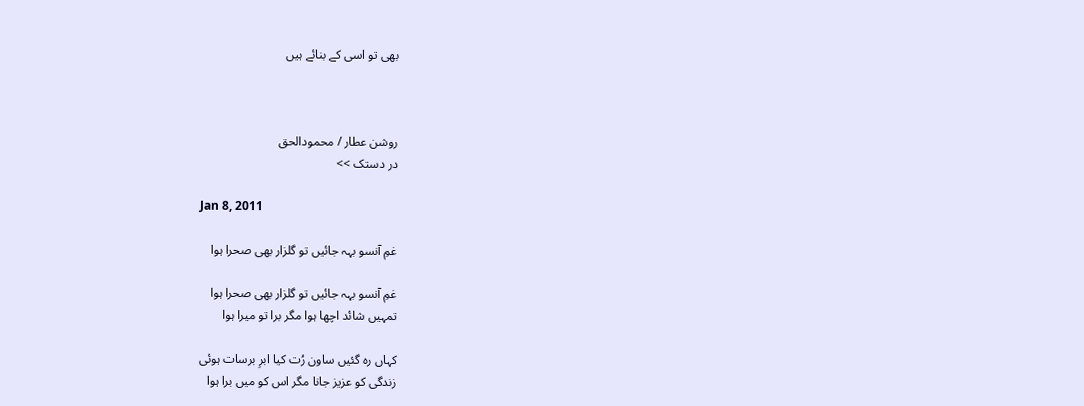بھی تو اسی کے بنائے ہیں



روشن عطار / محمودالحق
در دستک >>

Jan 8, 2011

غمِ آنسو بہہ جائیں تو گلزار بھی صحرا ہوا

غمِ آنسو بہہ جائیں تو گلزار بھی صحرا ہوا
تمہیں شائد اچھا ہوا مگر برا تو میرا ہوا

کہاں رہ گئیں ساون رُت کیا ابرِ برسات ہوئی
زندگی کو عزیز جانا مگر اس کو میں برا ہوا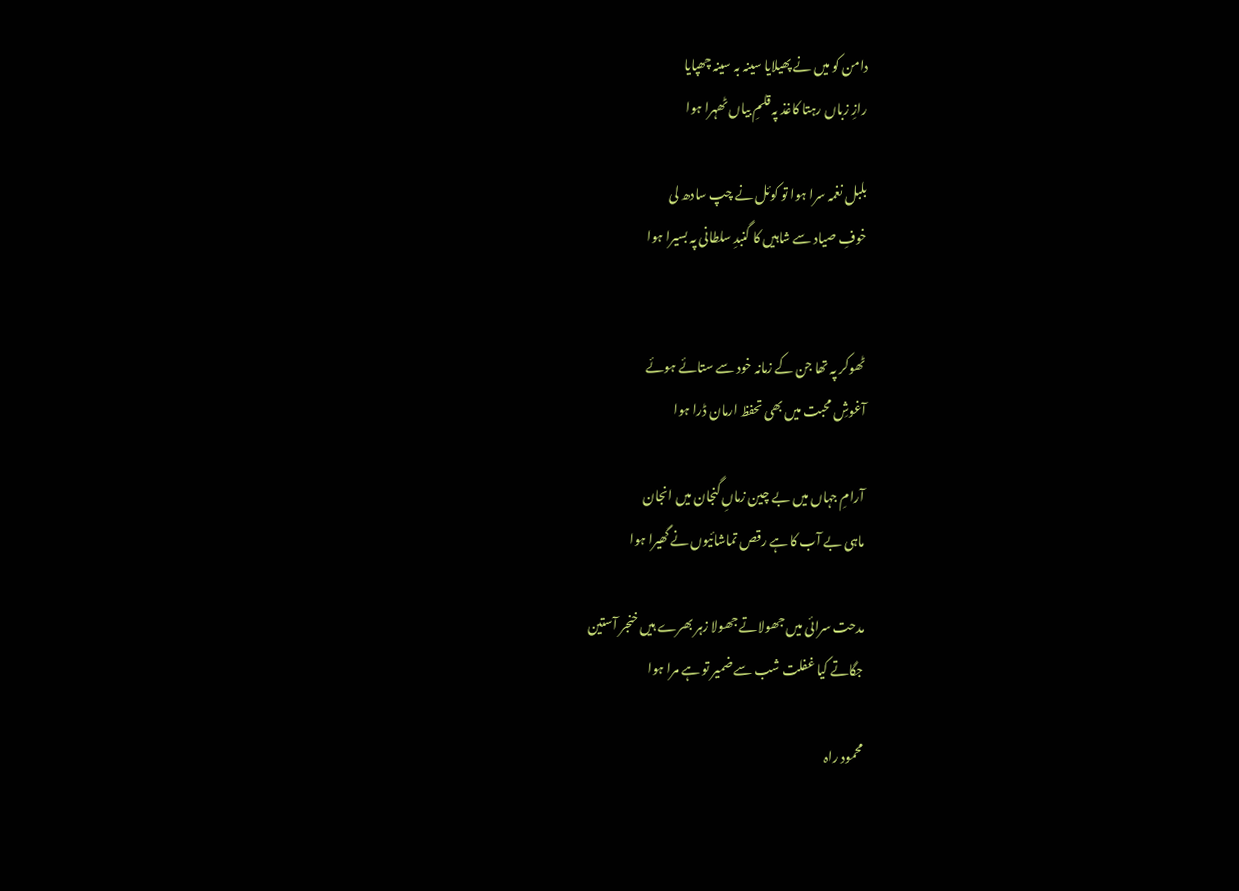دامن کو میں نے پھیلایا سینہ بہ سینہ چھپایا
رازِ زباں رہتا کاغذ پہ قلمِ بیاں ٹھہرا ہوا

بلبل نغمہ سرا ہوا تو کوئل نے چپ سادھ لی
خوفِ صیاد سے شاہیں کا گنبدِ سلطانی پہ بسیرا ہوا


ٹھوکر پہ تھا جن کے زمانہ خود سے ستائے ہوئے
آغوشِ محبت میں بھی تحفظ ارمان ڈرا ہوا

آرامِ جہاں میں بے چین زماںِ گنجان میں انجان
ماہی بے آب کا ہے رقص تماشائیوں نے گھیرا ہوا

مدحت سرائی میں جھولاتے جھولا زہر بھرے ہیں خنجر آستین
جگاتے کیا غفلت شب سے ضمیر تو ہے مرا ہوا

محمود راہ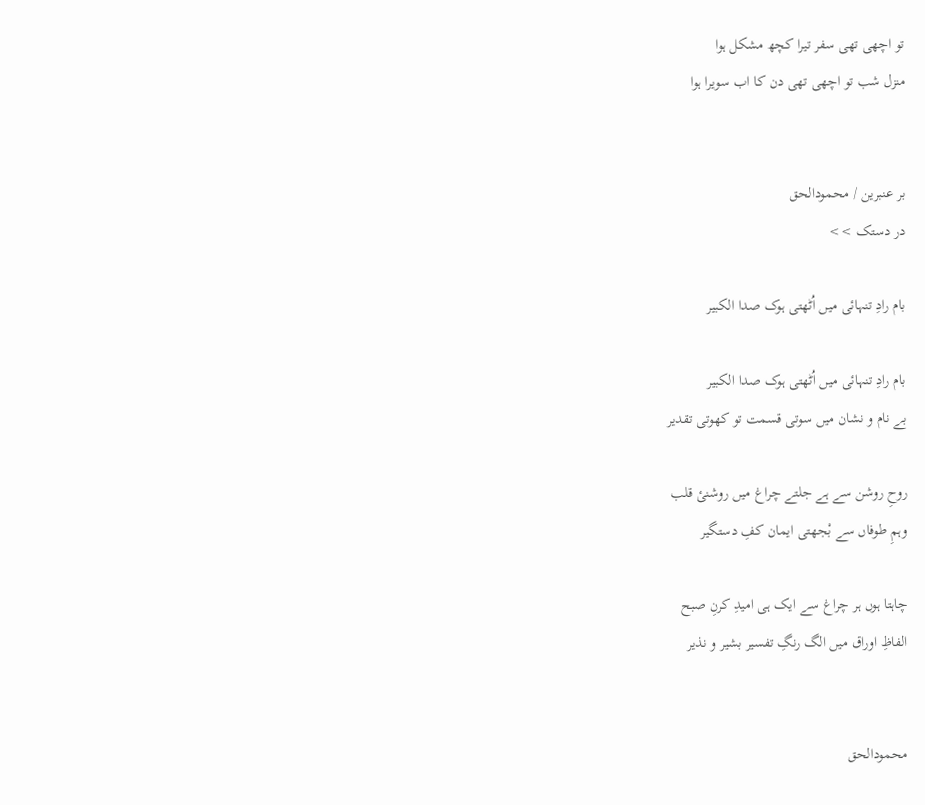تو اچھی تھی سفر تیرا کچھ مشکل ہوا
منزل شب تو اچھی تھی دن کا اب سویرا ہوا


بر عنبرین / محمودالحق
در دستک >>

بام رادِ تنہائی میں اُٹھتی ہوک صدا الکبیر

بام رادِ تنہائی میں اُٹھتی ہوک صدا الکبیر
بے نام و نشان میں سوتی قسمت تو کھوتی تقدیر

روحِ روشن سے ہے جلتے چراغ میں روشنیٔ قلب
وہمِ طوفاں سے بْجھتی ایمان کفِ دستگیر

چاہتا ہوں ہر چراغ سے ایک ہی امیدِ کرنِ صبح
الفاظِ اوراق میں الگ رنگِ تفسیر بشیر و نذیر


محمودالحق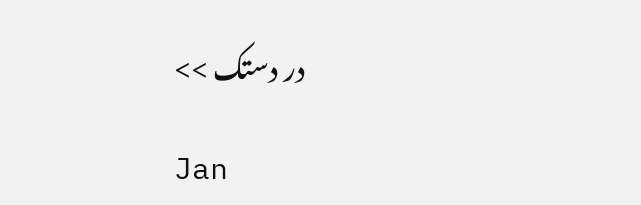در دستک >>

Jan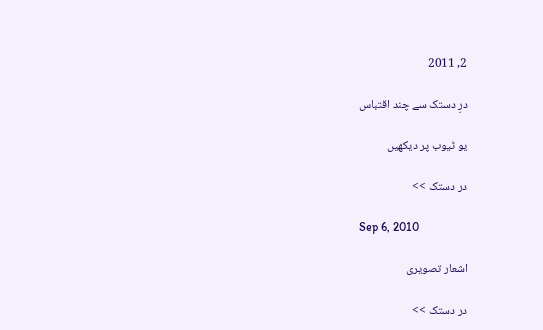2, 2011

درِ دستک سے چند اقتباس

یو ٹیوب پر دیکھیں

در دستک >>

Sep 6, 2010

اشعار تصویری

در دستک >>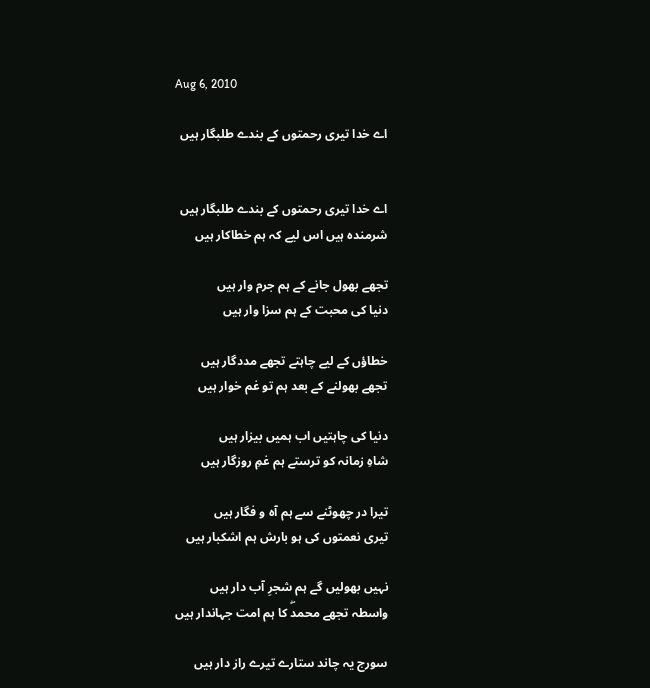Aug 6, 2010

اے خدا تیری رحمتوں کے بندے طلبگار ہیں


اے خدا تیری رحمتوں کے بندے طلبگار ہیں
شرمندہ ہیں اس لیے کہ ہم خطاکار ہیں

تجھے بھول جانے کے ہم جرم وار ہیں
دنیا کی محبت کے ہم سزا وار ہیں

خطاؤں کے لیے چاہتے تجھے مددگار ہیں
تجھے بھولنے کے بعد ہم تو غم خوار ہیں

دنیا کی چاہتیں اب ہمیں بیزار ہیں
شاہِ زمانہ کو ترستے ہم غمِ روزگار ہیں

تیرا در چھوٹنے سے ہم آہ و فگار ہیں
تیری نعمتوں کی ہو بارش ہم اشکبار ہیں

نہیں بھولیں گے ہم شجرِ آب دار ہیں
واسطہ تجھے محمدۖ کا ہم امت جہاندار ہیں

سورج یہ چاند ستارے تیرے راز دار ہیں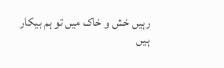رہیں خش و خاک میں تو ہم بیکار ہیں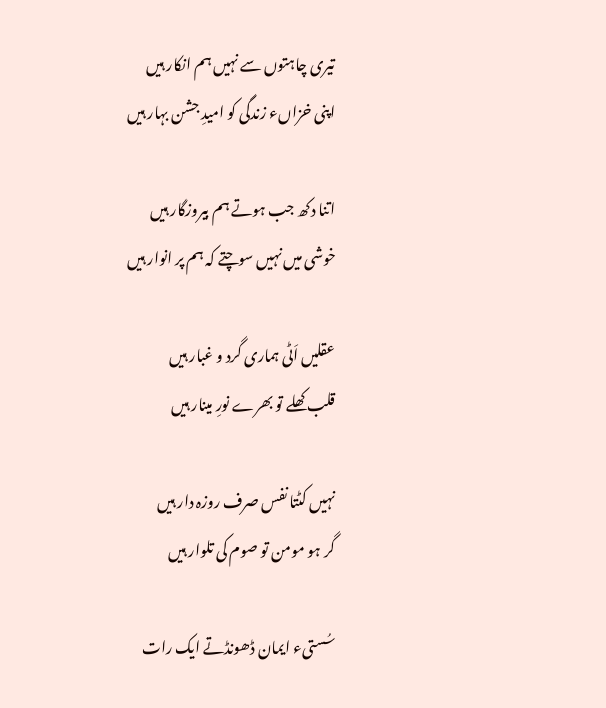تیری چاہتوں سے نہیں ہم انکار ہیں
اپنی خزاںء زندگی کو امیدِ جشن بہار ہیں

اتنا دکھ جب ہوتے ہم بیروزگار ہیں
خوشی میں نہیں سوچتے کہ ہم پر انوار ہیں

عقلیں اَٹی ہماری گرد و غبار ہیں
قلب کھلے تو بھرے نورِ مینار ہیں

نہیں کٹتا نفس صرف روزہ دار ہیں
گر ہو مومن تو صوم کی تلوار ہیں

سُستیء ایمان ڈھونڈتے ایک رات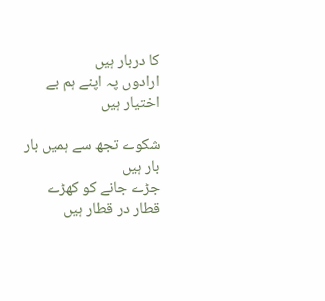کا دربار ہیں
ارادوں پہ اپنے ہم بے اختیار ہیں

شکوے تجھ سے ہمیں بار بار ہیں
جڑے جانے کو کھڑے قطار در قطار ہیں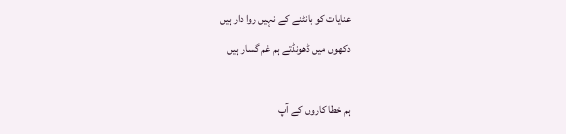عنایات کو بانٹنے کے نہیں روا دار ہیں
دکھوں میں ڈھونڈتے ہم غم گسار ہیں

ہم خطا کاروں کے آپ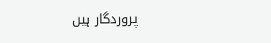پروردگار ہیں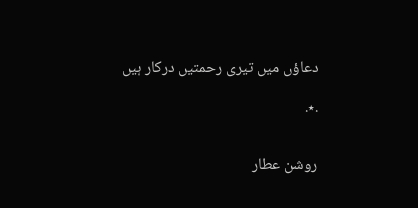دعاؤں میں تیری رحمتیں درکار ہیں

.٭.


روشن عطار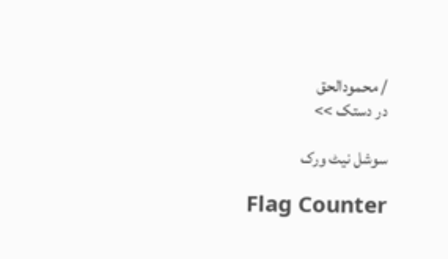/ محمودالحق
در دستک >>

سوشل نیٹ ورک

Flag Counter